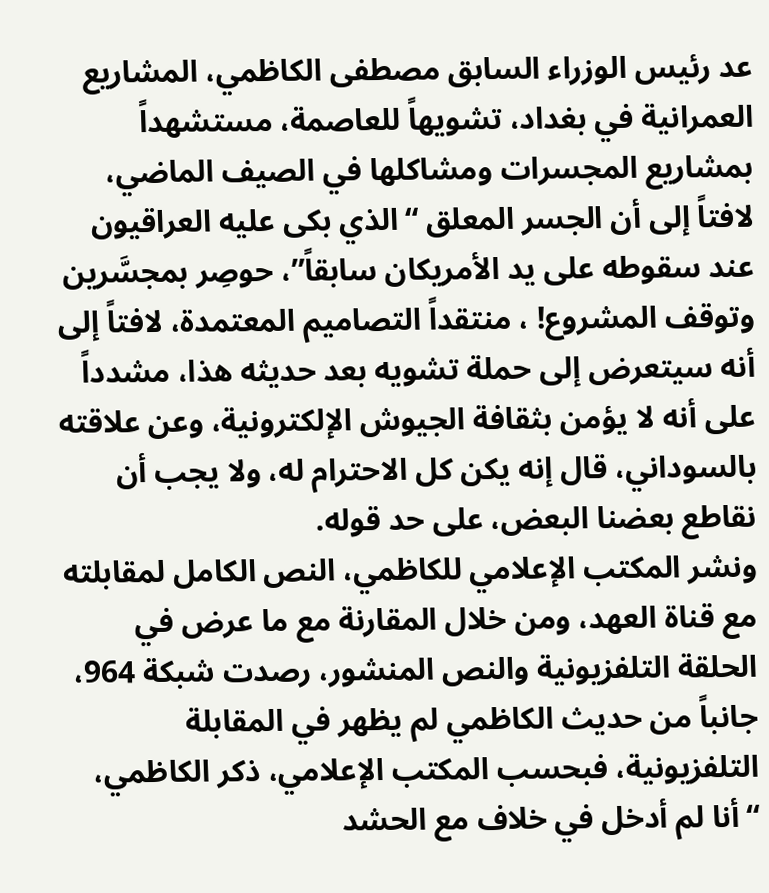عد رئيس الوزراء السابق مصطفى الكاظمي، المشاريع العمرانية في بغداد، تشويهاً للعاصمة، مستشهداً بمشاريع المجسرات ومشاكلها في الصيف الماضي، لافتاً إلى أن الجسر المعلق “الذي بكى عليه العراقيون عند سقوطه على يد الأمريكان سابقاً”، حوصِر بمجسَّرين وتوقف المشروع! ، منتقداً التصاميم المعتمدة، لافتاً إلى أنه سيتعرض إلى حملة تشويه بعد حديثه هذا، مشدداً على أنه لا يؤمن بثقافة الجيوش الإلكترونية، وعن علاقته بالسوداني، قال إنه يكن كل الاحترام له، ولا يجب أن نقاطع بعضنا البعض، على حد قوله.
ونشر المكتب الإعلامي للكاظمي، النص الكامل لمقابلته مع قناة العهد، ومن خلال المقارنة مع ما عرض في الحلقة التلفزيونية والنص المنشور، رصدت شبكة 964، جانباً من حديث الكاظمي لم يظهر في المقابلة التلفزيونية، فبحسب المكتب الإعلامي، ذكر الكاظمي، “أنا لم أدخل في خلاف مع الحشد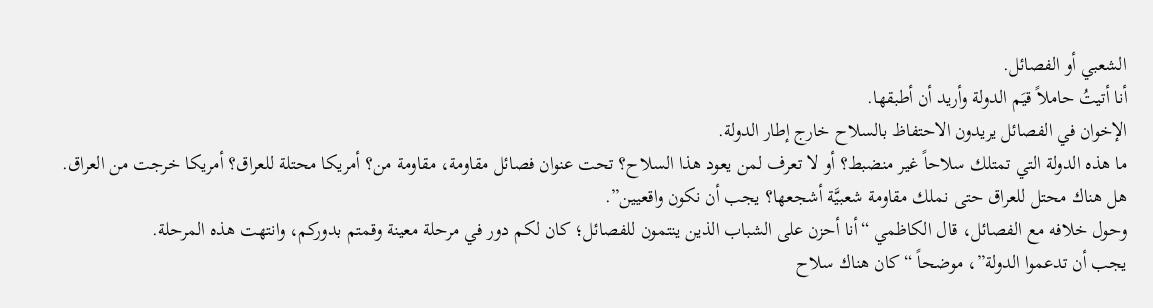الشعبي أو الفصائل.
أنا أتيتُ حاملاً قيَم الدولة وأريد أن أطبقها.
الإخوان في الفصائل يريدون الاحتفاظ بالسلاح خارج إطار الدولة.
ما هذه الدولة التي تمتلك سلاحاً غير منضبط؟ أو لا تعرف لمن يعود هذا السلاح؟ تحت عنوان فصائل مقاومة، مقاومة من؟ أمريكا محتلة للعراق؟ أمريكا خرجت من العراق.
هل هناك محتل للعراق حتى نملك مقاومة شعبيَّة أشجعها؟ يجب أن نكون واقعيين”.
وحول خلافه مع الفصائل، قال الكاظمي “أنا أحزن على الشباب الذين ينتمون للفصائل؛ كان لكم دور في مرحلة معينة وقمتم بدوركم، وانتهت هذه المرحلة.
يجب أن تدعموا الدولة”، موضحاً “كان هناك سلاح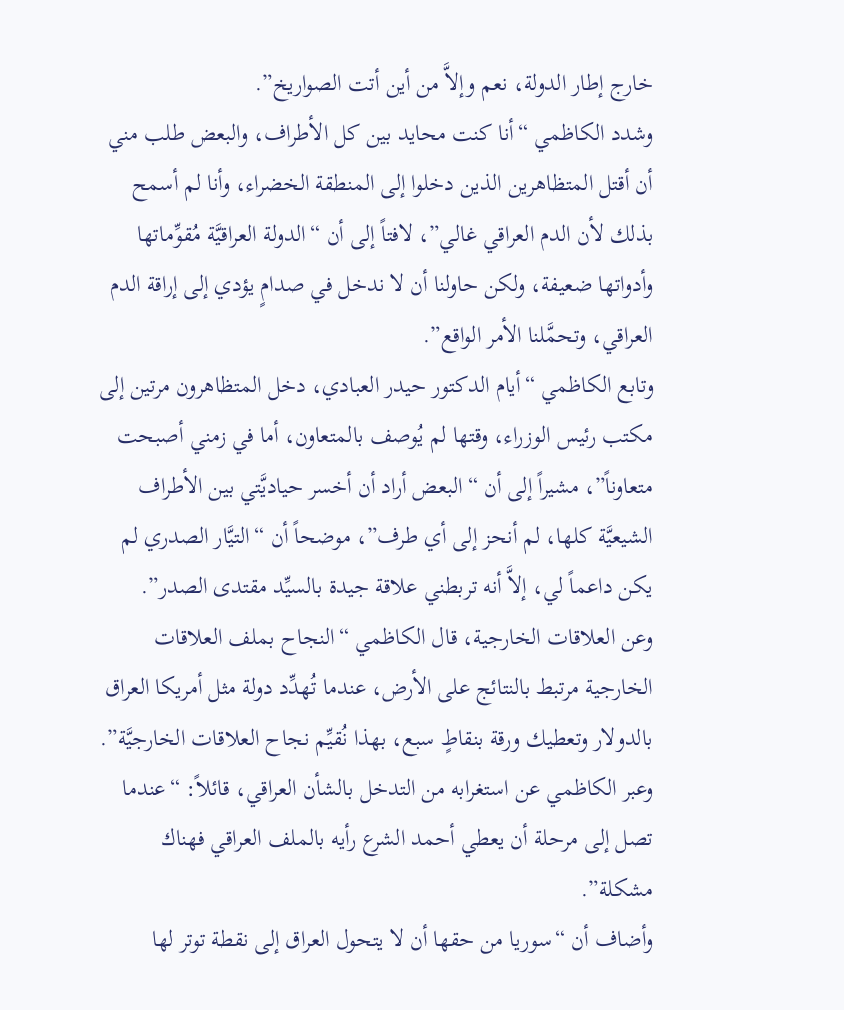خارج إطار الدولة، نعم وإلاَّ من أين أتت الصواريخ”.
وشدد الكاظمي “أنا كنت محايد بين كل الأطراف، والبعض طلب مني أن أقتل المتظاهرين الذين دخلوا إلى المنطقة الخضراء، وأنا لم أسمح بذلك لأن الدم العراقي غالي”، لافتاً إلى أن “الدولة العراقيَّة مُقوِّماتها وأدواتها ضعيفة، ولكن حاولنا أن لا ندخل في صدامٍ يؤدي إلى إراقة الدم العراقي، وتحمَّلنا الأمر الواقع”.
وتابع الكاظمي “أيام الدكتور حيدر العبادي، دخل المتظاهرون مرتين إلى مكتب رئيس الوزراء، وقتها لم يُوصف بالمتعاون، أما في زمني أصبحت متعاوناً”، مشيراً إلى أن “البعض أراد أن أخسر حياديَّتي بين الأطراف الشيعيَّة كلها، لم أنحز إلى أي طرف”، موضحاً أن “التيَّار الصدري لم يكن داعماً لي، إلاَّ أنه تربطني علاقة جيدة بالسيِّد مقتدى الصدر”.
وعن العلاقات الخارجية، قال الكاظمي “النجاح بملف العلاقات الخارجية مرتبط بالنتائج على الأرض، عندما تُهدِّد دولة مثل أمريكا العراق بالدولار وتعطيك ورقة بنقاطٍ سبع، بهذا نُقيِّم نجاح العلاقات الخارجيَّة”.
وعبر الكاظمي عن استغرابه من التدخل بالشأن العراقي، قائلاً: “عندما تصل إلى مرحلة أن يعطي أحمد الشرع رأيه بالملف العراقي فهناك مشكلة”.
وأضاف أن “سوريا من حقها أن لا يتحول العراق إلى نقطة توتر لها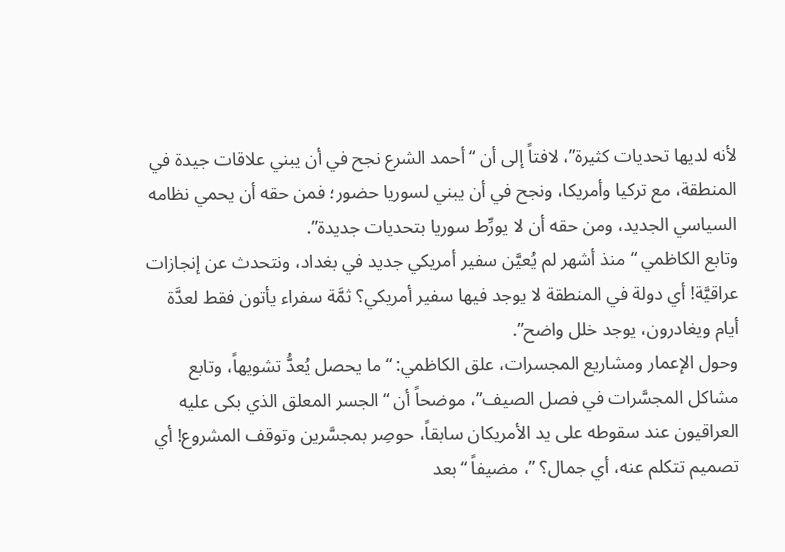لأنه لديها تحديات كثيرة”، لافتاً إلى أن “أحمد الشرع نجح في أن يبني علاقات جيدة في المنطقة، مع تركيا وأمريكا، ونجح في أن يبني لسوريا حضور؛ فمن حقه أن يحمي نظامه السياسي الجديد، ومن حقه أن لا يورِّط سوريا بتحديات جديدة”.
وتابع الكاظمي “منذ أشهر لم يُعيَّن سفير أمريكي جديد في بغداد، ونتحدث عن إنجازات عراقيَّة! أي دولة في المنطقة لا يوجد فيها سفير أمريكي؟ ثمَّة سفراء يأتون فقط لعدَّة أيام ويغادرون، يوجد خلل واضح”.
وحول الإعمار ومشاريع المجسرات، علق الكاظمي: “ما يحصل يُعدُّ تشويهاً، وتابع مشاكل المجسَّرات في فصل الصيف”، موضحاً أن “الجسر المعلق الذي بكى عليه العراقيون عند سقوطه على يد الأمريكان سابقاً، حوصِر بمجسَّرين وتوقف المشروع! أي تصميم تتكلم عنه، أي جمال؟ ”، مضيفاً “بعد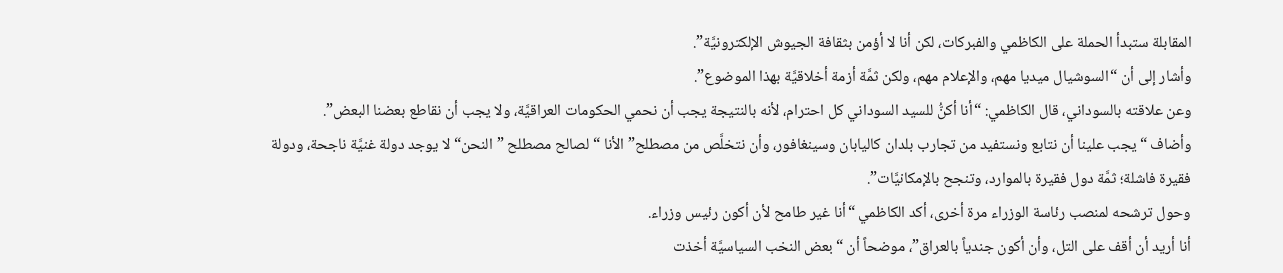المقابلة ستبدأ الحملة على الكاظمي والفبركات، لكن أنا لا أؤمن بثقافة الجيوش الإلكترونيَّة”.
وأشار إلى أن “السوشيال ميديا مهم، والإعلام مهم، ولكن ثمَّة أزمة أخلاقيَّة بهذا الموضوع”.
وعن علاقته بالسوداني، قال الكاظمي: “أنا أكنُّ للسيد السوداني كل احترام، لأنه بالنتيجة يجب أن نحمي الحكومات العراقيَّة، ولا يجب أن نقاطع بعضنا البعض”.
وأضاف “يجب علينا أن نتابع ونستفيد من تجارب بلدان كاليابان وسينغافور، وأن نتخلَّص من مصطلح” الأنا “لصالح مصطلح ”النحن“ لا يوجد دولة غنيَّة ناجحة، ودولة فقيرة فاشلة؛ ثمَّة دول فقيرة بالموارد، وتنجح بالإمكانيَّات”.
وحول ترشحه لمنصب رئاسة الوزراء مرة أخرى، أكد الكاظمي “أنا غير طامح لأن أكون رئيس وزراء.
أنا أريد أن أقف على التل، وأن أكون جندياً بالعراق”، موضحاً أن “بعض النخب السياسيَّة أخذت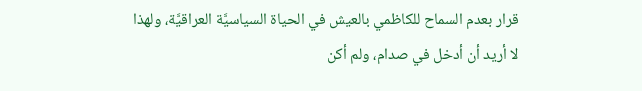قرار بعدم السماح للكاظمي بالعيش في الحياة السياسيَّة العراقيَّة، ولهذا لا أريد أن أدخل في صدام، ولم أكن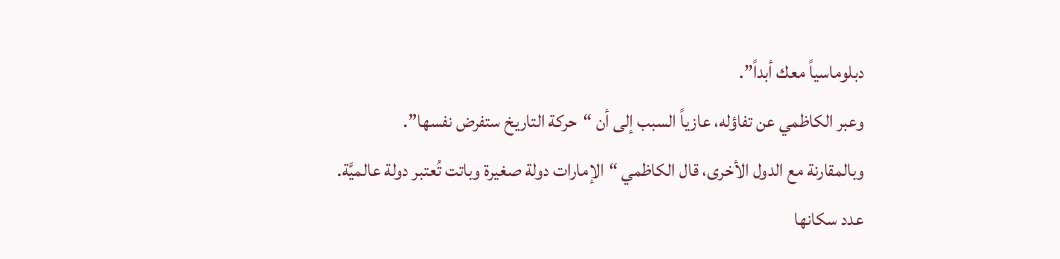دبلوماسياً معك أبداً”.
وعبر الكاظمي عن تفاؤله، عازياً السبب إلى أن “حركة التاريخ ستفرض نفسها”.
وبالمقارنة مع الدول الأخرى، قال الكاظمي “الإمارات دولة صغيرة وباتت تُعتبر دولة عالميَّة.
عدد سكانها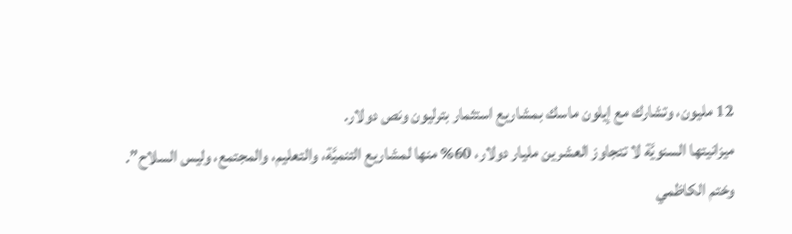12 مليون، وتشارك مع إيلون ماسك بمشاريع استثمار بترليون ونص دولار.
ميزانيتها السنويَّة لا تتجاوز العشرين مليار دولار، 60% منها لمشاريع التنميَّة، والتعليم، والمجتمع، وليس السلاح”.
وختم الكاظمي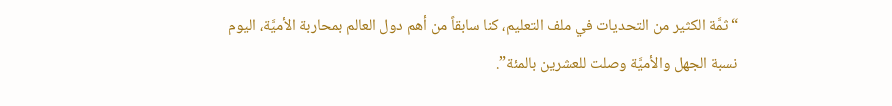“ثمَّة الكثير من التحديات في ملف التعليم، كنا سابقاً من أهم دول العالم بمحاربة الأميَّة، اليوم نسبة الجهل والأميَّة وصلت للعشرين بالمئة”.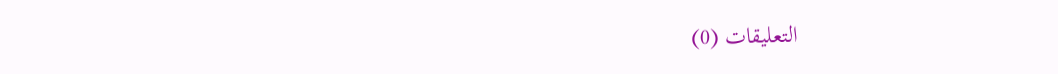التعليقات (0)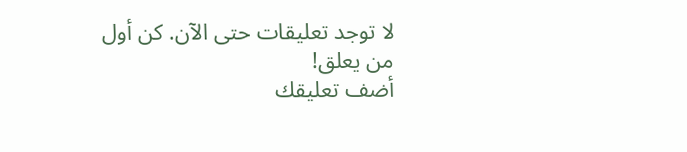لا توجد تعليقات حتى الآن. كن أول من يعلق!
أضف تعليقك